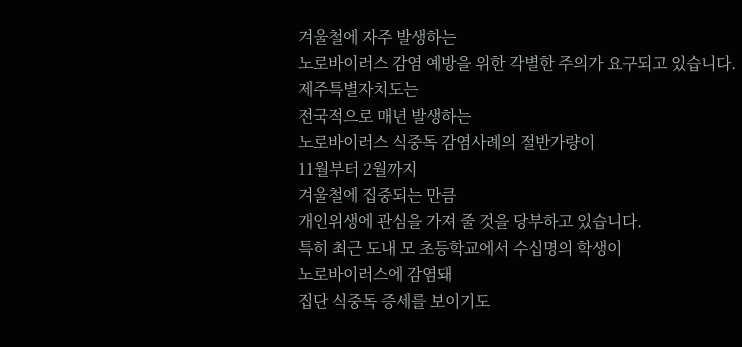겨울철에 자주 발생하는
노로바이러스 감염 예방을 위한 각별한 주의가 요구되고 있습니다.
제주특별자치도는
전국적으로 매년 발생하는
노로바이러스 식중독 감염사례의 절반가량이
11월부터 2월까지
겨울철에 집중되는 만큼
개인위생에 관심을 가져 줄 것을 당부하고 있습니다.
특히 최근 도내 모 초등학교에서 수십명의 학생이
노로바이러스에 감염돼
집단 식중독 증세를 보이기도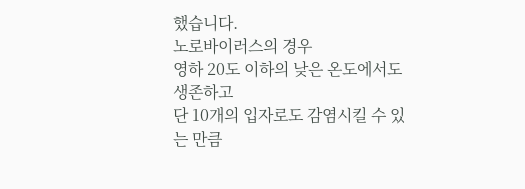했습니다.
노로바이러스의 경우
영하 20도 이하의 낮은 온도에서도 생존하고
단 10개의 입자로도 감염시킬 수 있는 만큼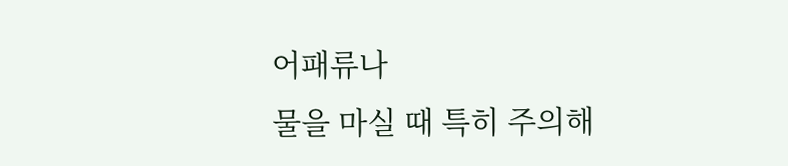어패류나
물을 마실 때 특히 주의해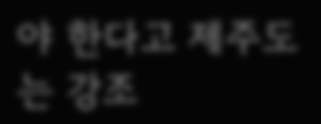야 한다고 제주도는 강조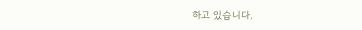하고 있습니다.